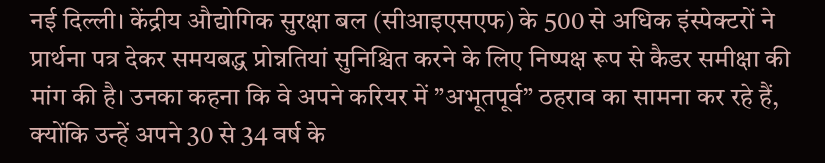नई दिल्ली। केंद्रीय औद्योगिक सुरक्षा बल (सीआइएसएफ) के 500 से अधिक इंस्पेक्टरों ने प्रार्थना पत्र देकर समयबद्ध प्रोन्नतियां सुनिश्चित करने के लिए निष्पक्ष रूप से कैडर समीक्षा की मांग की है। उनका कहना कि वे अपने करियर में ”अभूतपूर्व” ठहराव का सामना कर रहे हैं, क्योंकि उन्हें अपने 30 से 34 वर्ष के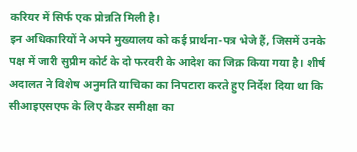करियर में सिर्फ एक प्रोन्नति मिली है।
इन अधिकारियों ने अपने मुख्यालय को कई प्रार्थना-पत्र भेजे हैं, जिसमें उनके पक्ष में जारी सुप्रीम कोर्ट के दो फरवरी के आदेश का जिक्र किया गया है। शीर्ष अदालत ने विशेष अनुमति याचिका का निपटारा करते हुए निर्देश दिया था कि सीआइएसएफ के लिए कैडर समीक्षा का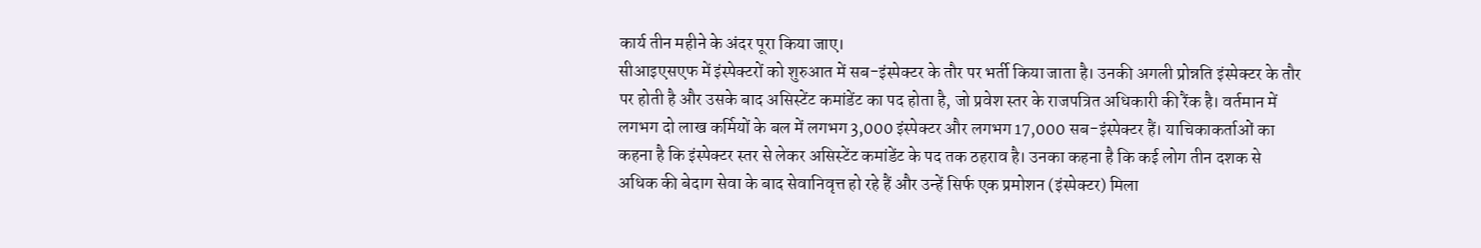कार्य तीन महीने के अंदर पूरा किया जाए।
सीआइएसएफ में इंस्पेक्टरों को शुरुआत में सब-इंस्पेक्टर के तौर पर भर्ती किया जाता है। उनकी अगली प्रोन्नति इंस्पेक्टर के तौर पर होती है और उसके बाद असिस्टेंट कमांडेंट का पद होता है, जो प्रवेश स्तर के राजपत्रित अधिकारी की रैंक है। वर्तमान में लगभग दो लाख कर्मियों के बल में लगभग 3,000 इंस्पेक्टर और लगभग 17,000 सब-इंस्पेक्टर हैं। याचिकाकर्ताओं का कहना है कि इंस्पेक्टर स्तर से लेकर असिस्टेंट कमांडेंट के पद तक ठहराव है। उनका कहना है कि कई लोग तीन दशक से अधिक की बेदाग सेवा के बाद सेवानिवृत्त हो रहे हैं और उन्हें सिर्फ एक प्रमोशन (इंस्पेक्टर) मिला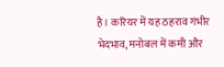है। करियर में यह ठहराव गंभीर भेदभाव, मनोबल में कमी और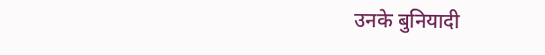उनके बुनियादी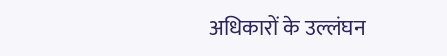अधिकारों के उल्लंघन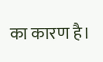का कारण है।